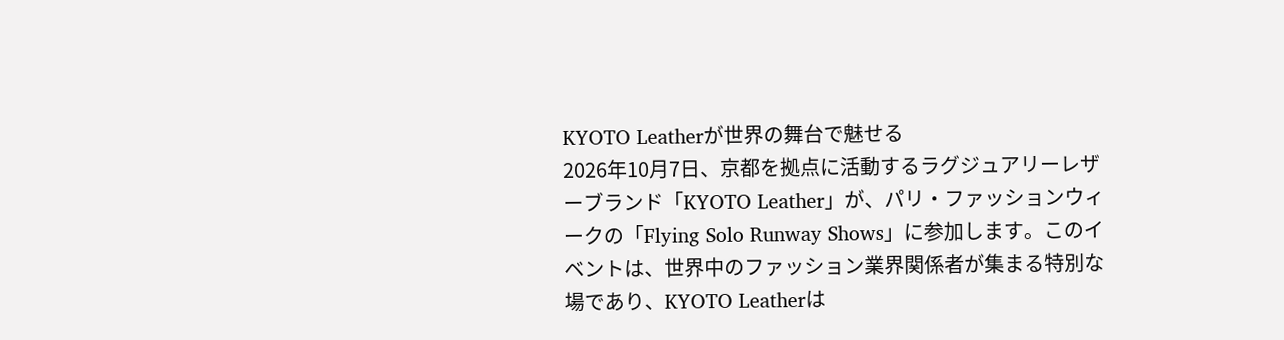KYOTO Leatherが世界の舞台で魅せる
2026年10月7日、京都を拠点に活動するラグジュアリーレザーブランド「KYOTO Leather」が、パリ・ファッションウィークの「Flying Solo Runway Shows」に参加します。このイベントは、世界中のファッション業界関係者が集まる特別な場であり、KYOTO Leatherは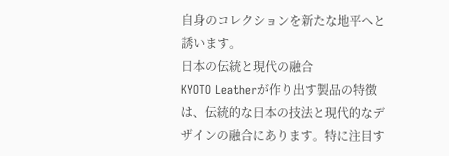自身のコレクションを新たな地平へと誘います。
日本の伝統と現代の融合
KYOTO Leatherが作り出す製品の特徴は、伝統的な日本の技法と現代的なデザインの融合にあります。特に注目す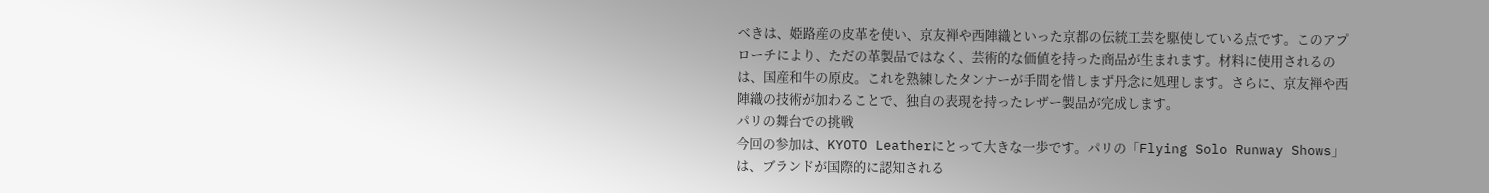べきは、姫路産の皮革を使い、京友禅や西陣織といった京都の伝統工芸を駆使している点です。このアプローチにより、ただの革製品ではなく、芸術的な価値を持った商品が生まれます。材料に使用されるのは、国産和牛の原皮。これを熟練したタンナーが手間を惜しまず丹念に処理します。さらに、京友禅や西陣織の技術が加わることで、独自の表現を持ったレザー製品が完成します。
パリの舞台での挑戦
今回の参加は、KYOTO Leatherにとって大きな一歩です。パリの「Flying Solo Runway Shows」は、ブランドが国際的に認知される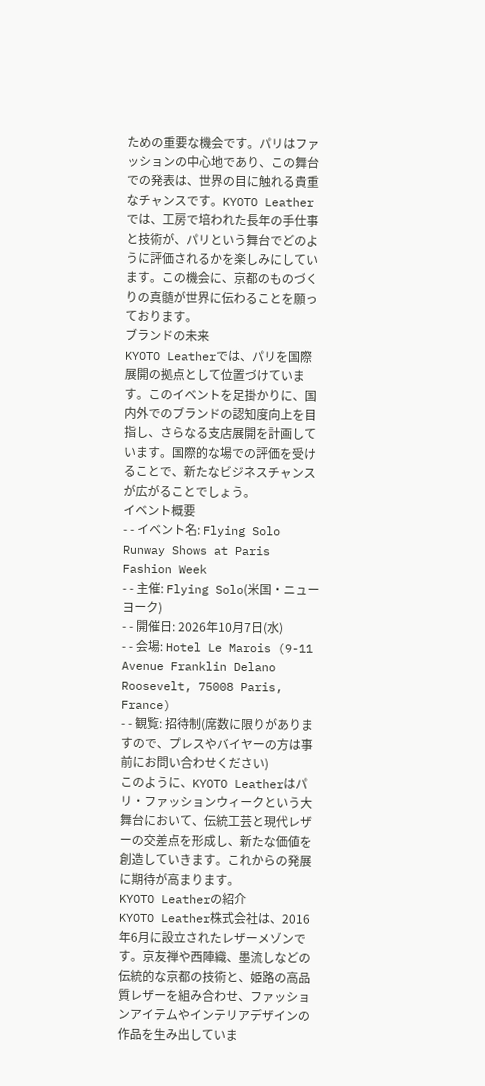ための重要な機会です。パリはファッションの中心地であり、この舞台での発表は、世界の目に触れる貴重なチャンスです。KYOTO Leatherでは、工房で培われた長年の手仕事と技術が、パリという舞台でどのように評価されるかを楽しみにしています。この機会に、京都のものづくりの真髄が世界に伝わることを願っております。
ブランドの未来
KYOTO Leatherでは、パリを国際展開の拠点として位置づけています。このイベントを足掛かりに、国内外でのブランドの認知度向上を目指し、さらなる支店展開を計画しています。国際的な場での評価を受けることで、新たなビジネスチャンスが広がることでしょう。
イベント概要
- - イベント名: Flying Solo Runway Shows at Paris Fashion Week
- - 主催: Flying Solo(米国・ニューヨーク)
- - 開催日: 2026年10月7日(水)
- - 会場: Hotel Le Marois (9-11 Avenue Franklin Delano Roosevelt, 75008 Paris, France)
- - 観覧: 招待制(席数に限りがありますので、プレスやバイヤーの方は事前にお問い合わせください)
このように、KYOTO Leatherはパリ・ファッションウィークという大舞台において、伝統工芸と現代レザーの交差点を形成し、新たな価値を創造していきます。これからの発展に期待が高まります。
KYOTO Leatherの紹介
KYOTO Leather株式会社は、2016年6月に設立されたレザーメゾンです。京友禅や西陣織、墨流しなどの伝統的な京都の技術と、姫路の高品質レザーを組み合わせ、ファッションアイテムやインテリアデザインの作品を生み出していま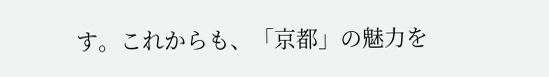す。これからも、「京都」の魅力を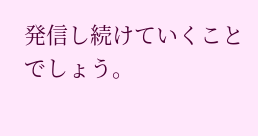発信し続けていくことでしょう。